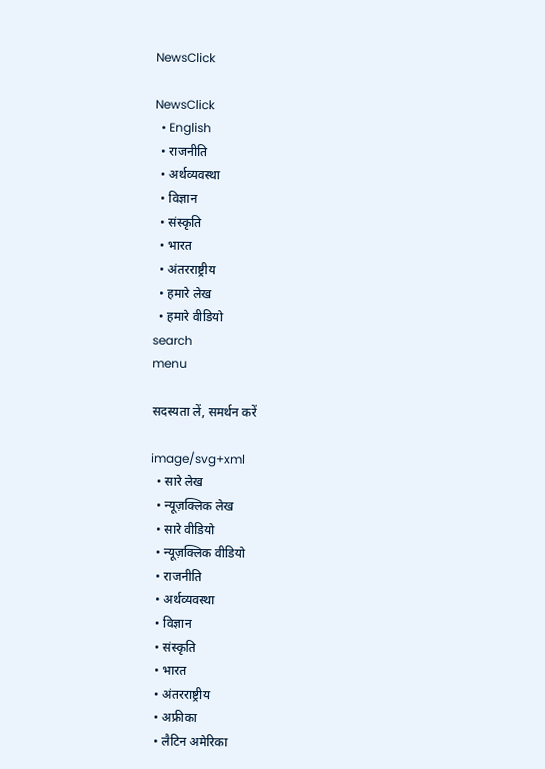NewsClick

NewsClick
  • English
  • राजनीति
  • अर्थव्यवस्था
  • विज्ञान
  • संस्कृति
  • भारत
  • अंतरराष्ट्रीय
  • हमारे लेख
  • हमारे वीडियो
search
menu

सदस्यता लें, समर्थन करें

image/svg+xml
  • सारे लेख
  • न्यूज़क्लिक लेख
  • सारे वीडियो
  • न्यूज़क्लिक वीडियो
  • राजनीति
  • अर्थव्यवस्था
  • विज्ञान
  • संस्कृति
  • भारत
  • अंतरराष्ट्रीय
  • अफ्रीका
  • लैटिन अमेरिका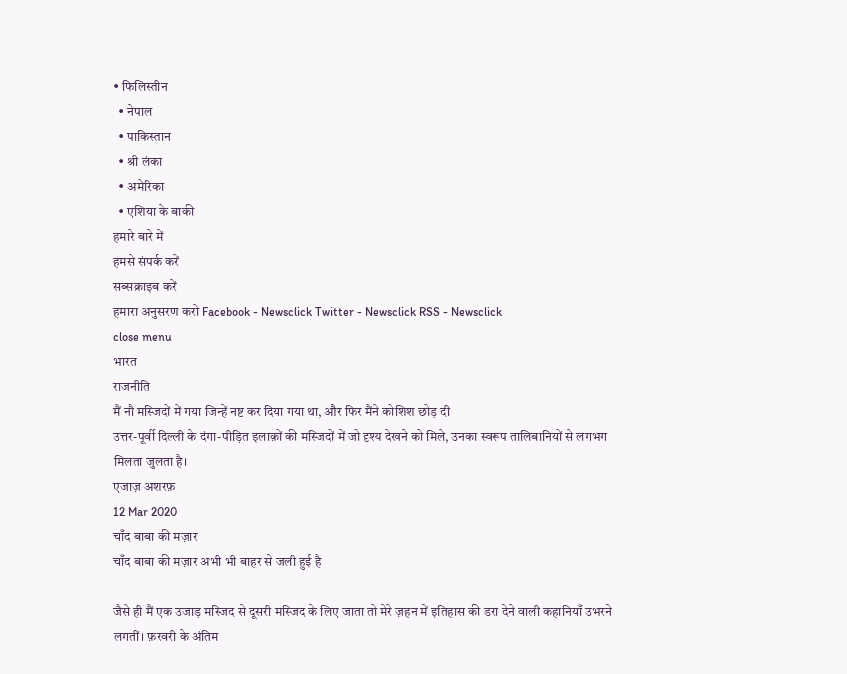• फिलिस्तीन
  • नेपाल
  • पाकिस्तान
  • श्री लंका
  • अमेरिका
  • एशिया के बाकी
हमारे बारे में
हमसे संपर्क करें
सब्सक्राइब करें
हमारा अनुसरण करो Facebook - Newsclick Twitter - Newsclick RSS - Newsclick
close menu
भारत
राजनीति
मैं नौ मस्जिदों में गया जिन्हें नष्ट कर दिया गया था, और फिर मैंने कोशिश छोड़ दी
उत्तर-पूर्वी दिल्ली के दंगा-पीड़ित इलाक़ों की मस्जिदों में जो दृश्य देखने को मिले, उनका स्वरूप तालिबानियों से लगभग मिलता जुलता है।
एजाज़ अशरफ़
12 Mar 2020
चाँद बाबा की मज़ार
चाँद बाबा की मज़ार अभी भी बाहर से जली हुई है

जैसे ही मैं एक उजाड़ मस्जिद से दूसरी मस्जिद के लिए जाता तो मेरे ज़हन में इतिहास की डरा देने वाली कहानियाँ उभरने लगतीं। फ़रवरी के अंतिम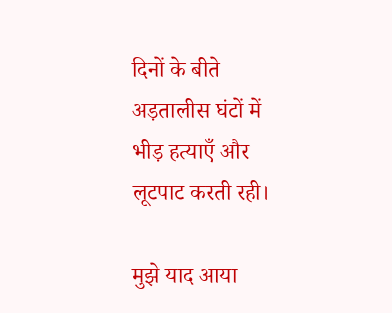दिनों के बीते अड़तालीस घंटों में भीड़ हत्याएँ और लूटपाट करती रही।

मुझे याद आया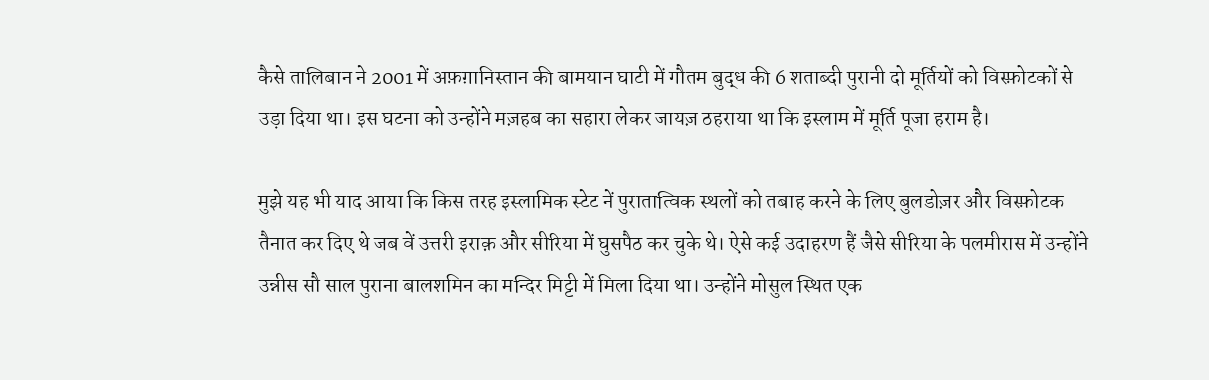कैसे तालिबान ने 2001 में अफ़ग़ानिस्तान की बामयान घाटी में गौतम बुद्ध की 6 शताब्दी पुरानी दो मूर्तियों को विस्फ़ोटकों से उड़ा दिया था। इस घटना को उन्होंने मज़हब का सहारा लेकर जायज़ ठहराया था कि इस्लाम में मूर्ति पूजा हराम है।

मुझे यह भी याद आया कि किस तरह इस्लामिक स्टेट नें पुरातात्विक स्थलों को तबाह करने के लिए बुलडोज़र और विस्फ़ोटक तैनात कर दिए थे जब वें उत्तरी इराक़ और सीरिया में घुसपैठ कर चुके थे। ऐसे कई उदाहरण हैं जैसे सीरिया के पलमीरास में उन्होंने उन्नीस सौ साल पुराना बालशमिन का मन्दिर मिट्टी में मिला दिया था। उन्होंने मोसुल स्थित एक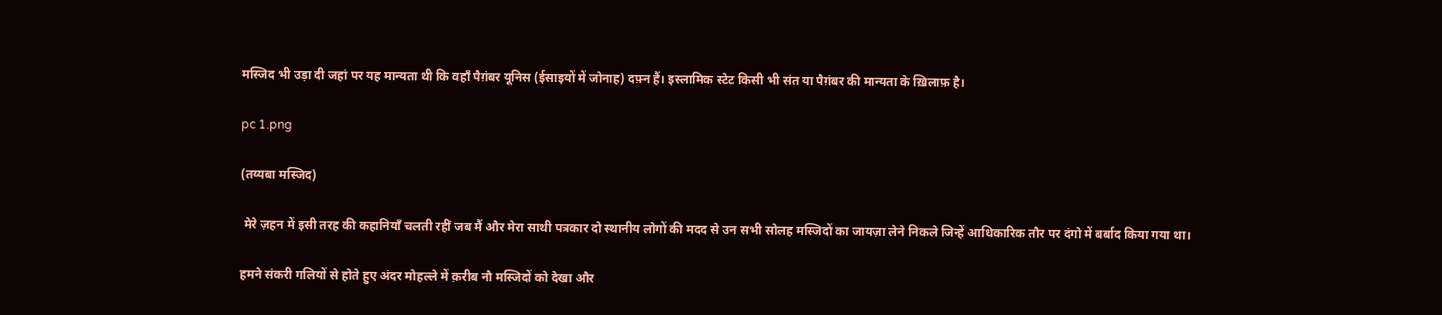मस्जिद भी उड़ा दी जहां पर यह मान्यता थी कि वहाँ पैग़ंबर यूनिस (ईसाइयों में जोनाह) दफ़्न हैं। इस्लामिक स्टेट किसी भी संत या पैग़ंबर की मान्यता के ख़िलाफ़ है।

pc 1.png

(तय्यबा मस्जिद)

 मेरे ज़हन में इसी तरह की कहानियाँ चलती रहीं जब मैं और मेरा साथी पत्रकार दो स्थानीय लोगों की मदद से उन सभी सोलह मस्जिदों का जायज़ा लेने निकले जिन्हें आधिकारिक तौर पर दंगो में बर्बाद किया गया था।

हमने संकरी गलियों से होते हुए अंदर मोहल्ले में क़रीब नौ मस्जिदों को देखा और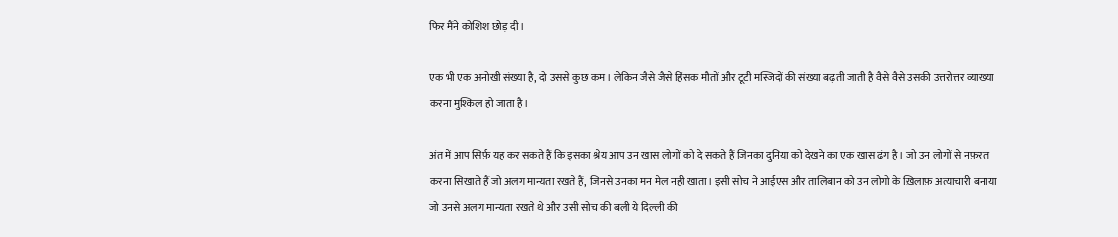फिर मैंने कोशिश छोड़ दी।

एक भी एक अनोखी संख्या है, दो उससे कुछ कम। लेकिन जैसे जैसे हिंसक मौतों और टूटी मस्जिदों की संख्या बढ़ती जाती है वैसे वैसे उसकी उत्तरोत्तर व्याख्या करना मुश्किल हो जाता है।

अंत में आप सिर्फ़ यह कर सकते हैं कि इसका श्रेय आप उन खास लोगों को दे सकते हैं जिनका दुनिया को देखने का एक खास ढंग है। जो उन लोगों से नफ़रत करना सिखाते हैं जो अलग मान्यता रखते हैं, जिनसे उनका मन मेल नही खाता। इसी सोच ने आईएस और तालिबान को उन लोगो के ख़िलाफ़ अत्याचारी बनाया जो उनसे अलग मान्यता रखते थे और उसी सोच की बली ये दिल्ली की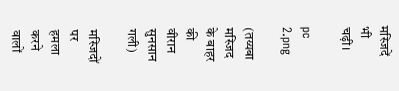मस्जिदें भी चढ़ी।

pc 2.png

(तय्यबा मस्जिद के बाहर की वीरान सुनसान गली)

मस्जिदों पर हमला करने वालों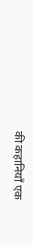की कहानियाँ एक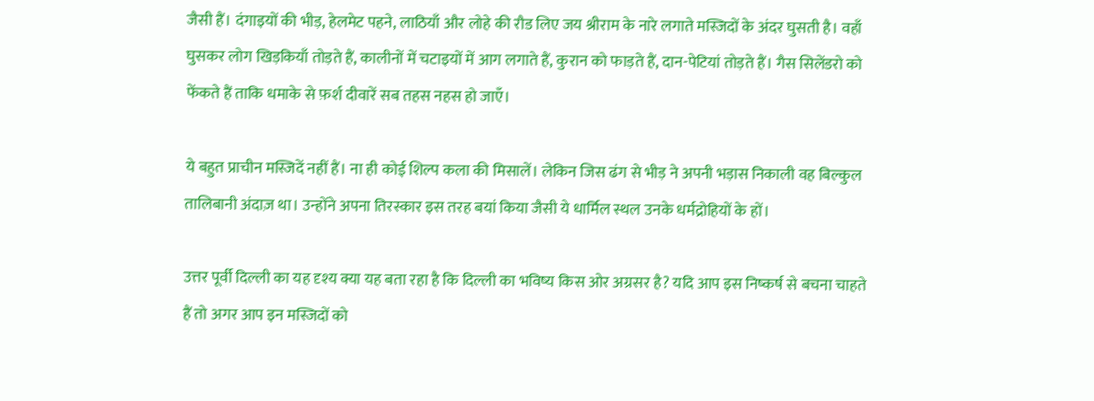जैसी हैं। दंगाइयों की भीड़, हेलमेट पहने, लाठियाँ और लोहे की रौड लिए जय श्रीराम के नारे लगाते मस्जिदों के अंदर घुसती है। वहाँ घुसकर लोग खिड़कियाँ तोड़ते हैं, कालीनों में चटाइयों में आग लगाते हैं, कुरान को फाड़ते हैं, दान-पेटियां तोड़ते हैं। गैस सिलेंडरो को फेंकते हैं ताकि धमाके से फ़र्श दीवारें सब तहस नहस हो जाएँ।

ये बहुत प्राचीन मस्जिदें नहीं हैं। ना ही कोई शिल्प कला की मिसालें। लेकिन जिस ढंग से भीड़ ने अपनी भड़ास निकाली वह बिल्कुल तालिबानी अंदाज़ था। उन्होंने अपना तिरस्कार इस तरह बयां किया जैसी ये धार्मिल स्थल उनके धर्मद्रोहियों के हों।

उत्तर पूर्वी दिल्ली का यह दृश्य क्या यह बता रहा है कि दिल्ली का भविष्य किस ओर अग्रसर है? यदि आप इस निष्कर्ष से बचना चाहते हैं तो अगर आप इन मस्जिदों को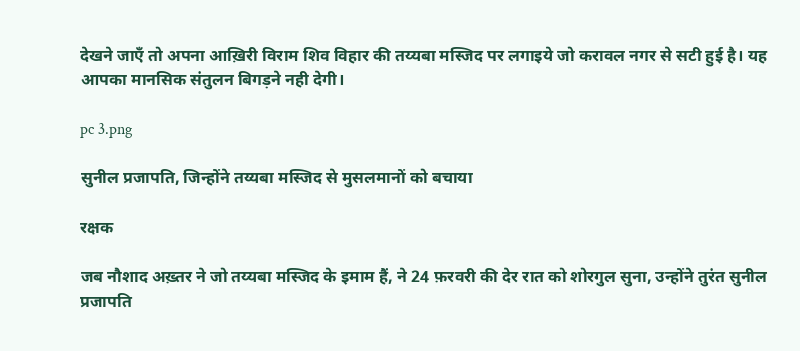देखने जाएँ तो अपना आख़िरी विराम शिव विहार की तय्यबा मस्जिद पर लगाइये जो करावल नगर से सटी हुई है। यह आपका मानसिक संतुलन बिगड़ने नही देगी।

pc 3.png

सुनील प्रजापति, जिन्होंने तय्यबा मस्जिद से मुसलमानों को बचाया

रक्षक

जब नौशाद अख़्तर ने जो तय्यबा मस्जिद के इमाम हैं, ने 24 फ़रवरी की देर रात को शोरगुल सुना, उन्होंने तुरंत सुनील प्रजापति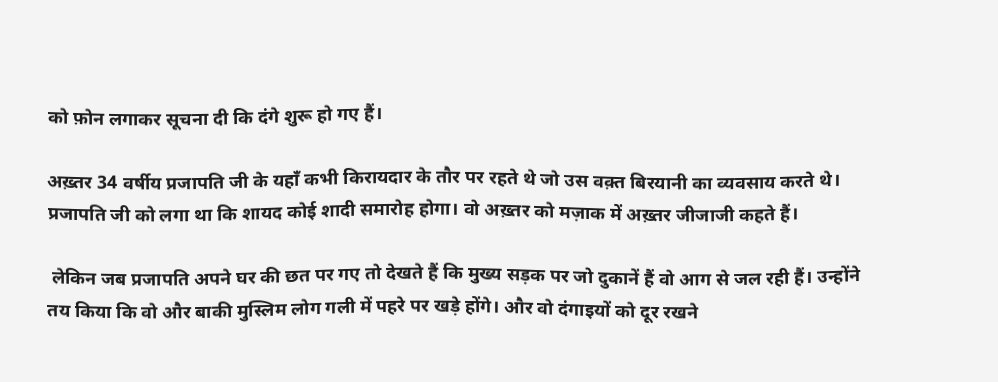को फ़ोन लगाकर सूचना दी कि दंगे शुरू हो गए हैं।

अख़्तर 34 वर्षीय प्रजापति जी के यहाँ कभी किरायदार के तौर पर रहते थे जो उस वक़्त बिरयानी का व्यवसाय करते थे। प्रजापति जी को लगा था कि शायद कोई शादी समारोह होगा। वो अख़्तर को मज़ाक में अख़्तर जीजाजी कहते हैं।

 लेकिन जब प्रजापति अपने घर की छत पर गए तो देखते हैं कि मुख्य सड़क पर जो दुकानें हैं वो आग से जल रही हैं। उन्होंने तय किया कि वो और बाकी मुस्लिम लोग गली में पहरे पर खड़े होंगे। और वो दंगाइयों को दूर रखने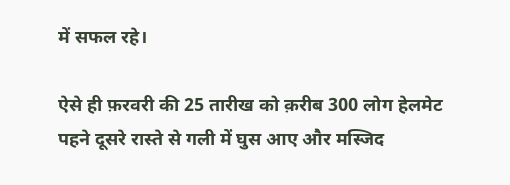में सफल रहे।

ऐसे ही फ़रवरी की 25 तारीख को क़रीब 300 लोग हेलमेट पहने दूसरे रास्ते से गली में घुस आए और मस्जिद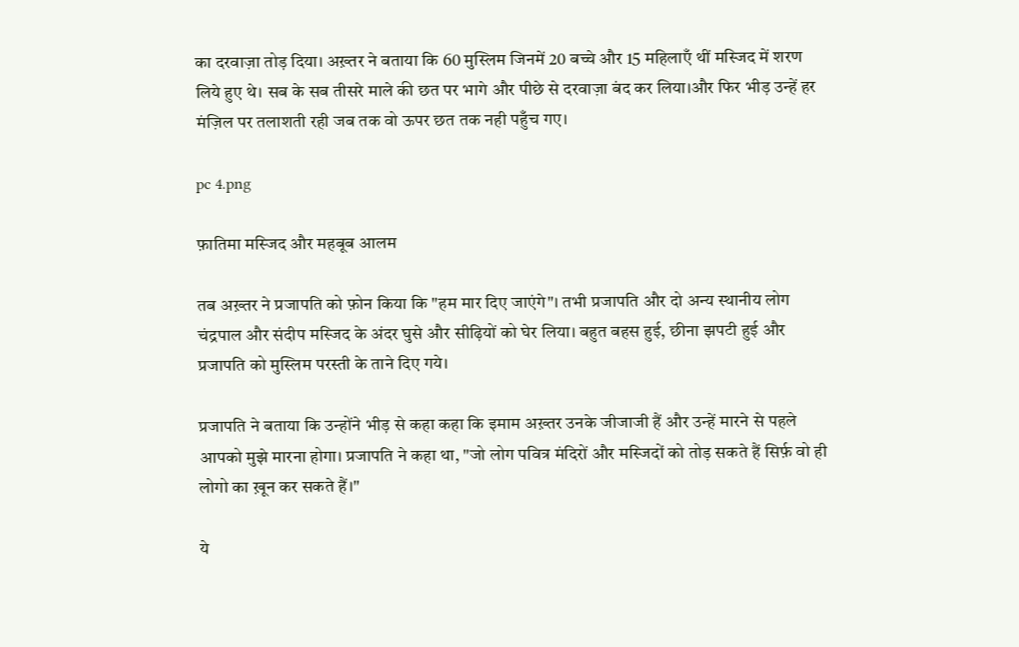का दरवाज़ा तोड़ दिया। अख़्तर ने बताया कि 60 मुस्लिम जिनमें 20 बच्चे और 15 महिलाएँ थीं मस्जिद में शरण लिये हुए थे। सब के सब तीसरे माले की छत पर भागे और पीछे से दरवाज़ा बंद कर लिया।और फिर भीड़ उन्हें हर मंज़िल पर तलाशती रही जब तक वो ऊपर छत तक नही पहुँच गए।

pc 4.png

फ़ातिमा मस्जिद और महबूब आलम

तब अख़्तर ने प्रजापति को फ़ोन किया कि "हम मार दिए जाएंगे"। तभी प्रजापति और दो अन्य स्थानीय लोग चंद्रपाल और संदीप मस्जिद के अंदर घुसे और सीढ़ियों को घेर लिया। बहुत बहस हुई, छीना झपटी हुई और प्रजापति को मुस्लिम परस्ती के ताने दिए गये।

प्रजापति ने बताया कि उन्होंने भीड़ से कहा कहा कि इमाम अख़्तर उनके जीजाजी हैं और उन्हें मारने से पहले आपको मुझे मारना होगा। प्रजापति ने कहा था, "जो लोग पवित्र मंदिरों और मस्जिदों को तोड़ सकते हैं सिर्फ़ वो ही लोगो का ख़ून कर सकते हैं।"

ये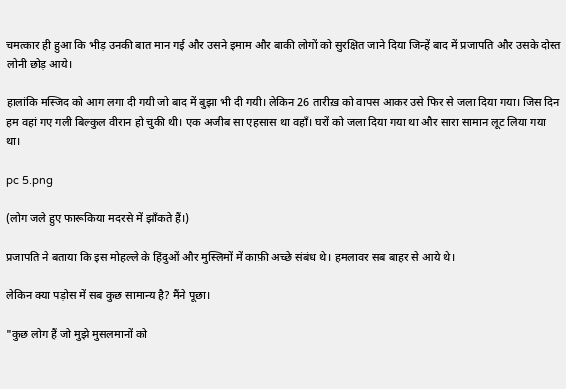चमत्कार ही हुआ कि भीड़ उनकी बात मान गई और उसने इमाम और बाकी लोगों को सुरक्षित जाने दिया जिन्हें बाद में प्रजापति और उसके दोस्त लोनी छोड़ आये।

हालांकि मस्जिद को आग लगा दी गयी जो बाद में बुझा भी दी गयी। लेकिन 26 तारीख़ को वापस आकर उसे फिर से जला दिया गया। जिस दिन हम वहां गए गली बिल्कुल वीरान हो चुकी थी। एक अजीब सा एहसास था वहाँ। घरों को जला दिया गया था और सारा सामान लूट लिया गया था।

pc 5.png

(लोग जले हुए फारूकिया मदरसे में झाँकते हैं।)

प्रजापति ने बताया कि इस मोहल्ले के हिंदुओं और मुस्लिमों में काफ़ी अच्छे संबंध थे। हमलावर सब बाहर से आये थे।

लेकिन क्या पड़ोस में सब कुछ सामान्य है? मैंने पूछा।

"कुछ लोग हैं जो मुझे मुसलमानों को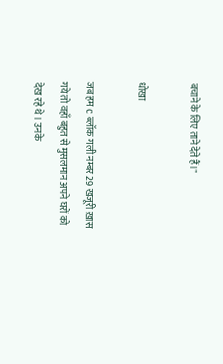बचाने के लिए ताने देते हैं।"

धोखा

जब हम c ब्लॉक गली नम्बर 29 खजूरी ख़ास गये तो वहाँ बहुत से मुसलमान अपने घरों को देख रहे थे। उनके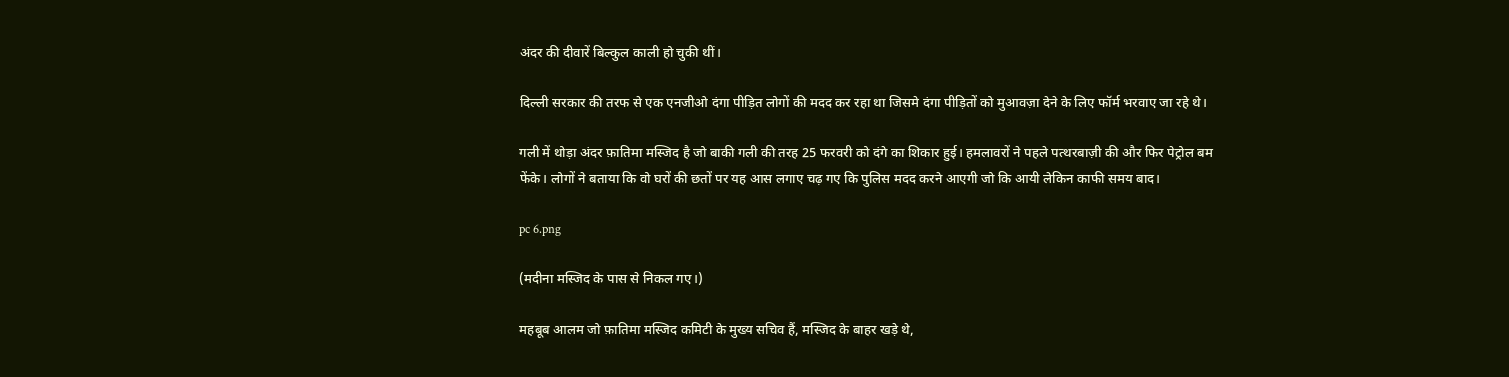अंदर की दीवारें बिल्कुल काली हो चुकी थीं।

दिल्ली सरकार की तरफ से एक एनजीओ दंगा पीड़ित लोगों की मदद कर रहा था जिसमे दंगा पीड़ितों को मुआवज़ा देने के लिए फॉर्म भरवाए जा रहे थे।

गली में थोड़ा अंदर फ़ातिमा मस्जिद है जो बाकी गली की तरह 25 फरवरी को दंगे का शिकार हुई। हमलावरों ने पहले पत्थरबाज़ी की और फिर पेट्रोल बम फेंके। लोगों ने बताया कि वो घरों की छतों पर यह आस लगाए चढ़ गए कि पुलिस मदद करने आएगी जो कि आयी लेकिन काफी समय बाद।

pc 6.png

(मदीना मस्जिद के पास से निकल गए।)

महबूब आलम जो फ़ातिमा मस्जिद कमिटी के मुख्य सचिव हैं, मस्जिद के बाहर खड़े थे,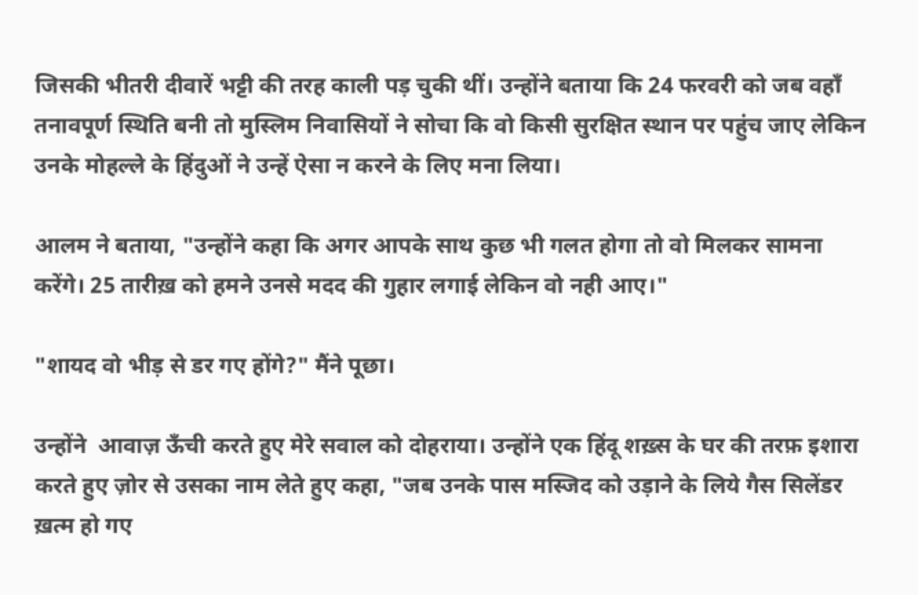जिसकी भीतरी दीवारें भट्टी की तरह काली पड़ चुकी थीं। उन्होंने बताया कि 24 फरवरी को जब वहाँ तनावपूर्ण स्थिति बनी तो मुस्लिम निवासियों ने सोचा कि वो किसी सुरक्षित स्थान पर पहुंच जाए लेकिन उनके मोहल्ले के हिंदुओं ने उन्हें ऐसा न करने के लिए मना लिया।

आलम ने बताया, "उन्होंने कहा कि अगर आपके साथ कुछ भी गलत होगा तो वो मिलकर सामना करेंगे। 25 तारीख़ को हमने उनसे मदद की गुहार लगाई लेकिन वो नही आए।"

"शायद वो भीड़ से डर गए होंगे?" मैंने पूछा।

उन्होंने  आवाज़ ऊँची करते हुए मेरे सवाल को दोहराया। उन्होंने एक हिंदू शख़्स के घर की तरफ़ इशारा करते हुए ज़ोर से उसका नाम लेते हुए कहा, "जब उनके पास मस्जिद को उड़ाने के लिये गैस सिलेंडर ख़त्म हो गए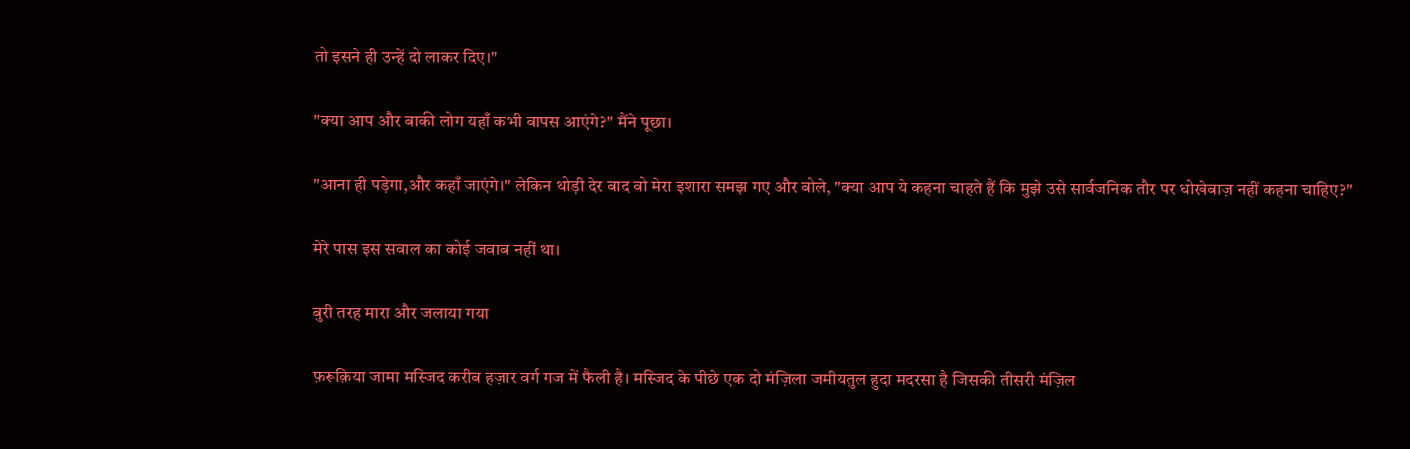तो इसने ही उन्हें दो लाकर दिए।"

"क्या आप और बाकी लोग यहाँ कभी वापस आएंगे?" मैंने पूछा।

"आना ही पड़ेगा,और कहाँ जाएंगे।" लेकिन थोड़ी देर बाद वो मेरा इशारा समझ गए और बोले, "क्या आप ये कहना चाहते हैं कि मुझे उसे सार्वजनिक तौर पर धोखेबाज़ नहीं कहना चाहिए?"

मेरे पास इस सवाल का कोई जवाब नहीं था।

बुरी तरह मारा और जलाया गया

फ़रूक़िया जामा मस्जिद करीब हज़ार वर्ग गज में फैली है। मस्जिद के पीछे एक दो मंज़िला जमीयतुल हुदा मदरसा है जिसकी तीसरी मंज़िल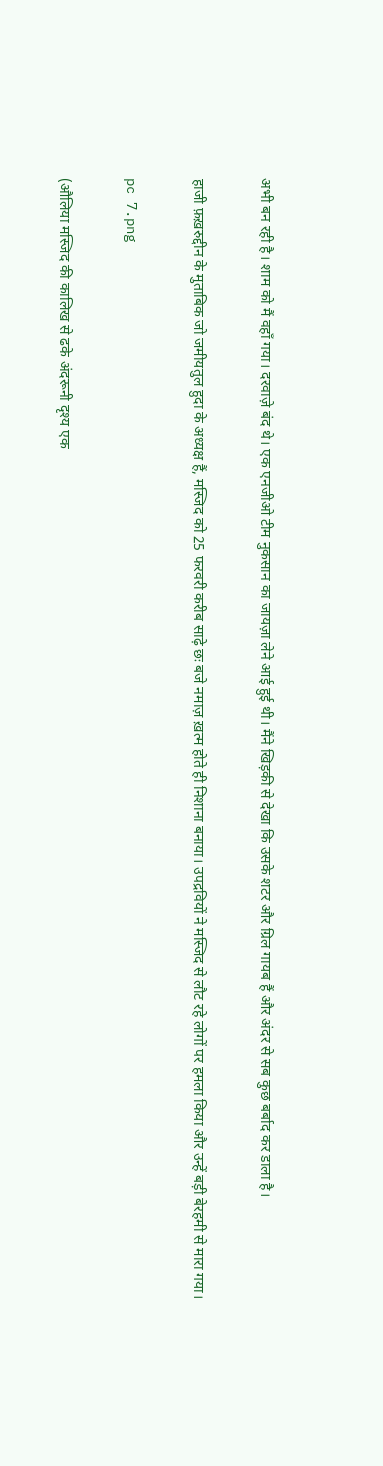अभी बन रही है। शाम को मैं वहाँ गया। दरवाज़े बंद थे। एक एनजीओ टीम नुकसान का जायज़ा लेने आई हुई थी। मैंने खिड़की से देखा कि उसके शटर और ग्रिल गायब हैं और अंदर से सब कुछ बर्बाद कर डाला है।

हाजी फ़ख़रुद्दीन के मुताबिक जो जमीयतुल हुदा के अध्यक्ष हैं, मस्जिद को 25 फरवरी करीब साढ़े छः बजे नमाज़ ख़त्म होते ही निशाना बनाया। उपद्रवियों ने मस्जिद से लौट रहे लोगों पर हमला किया और उन्हें बड़ी बेरहमी से मारा गया।

pc 7.png

(औलिया मस्जिद की कालिख से ढके अंदरूनी दृश्य एक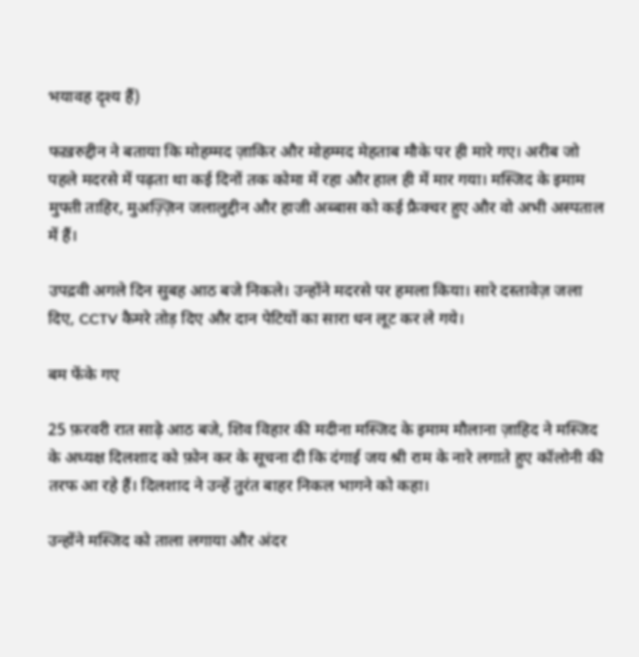भयावह दृश्य हैं)

फख़रुद्दीन ने बताया कि मोहम्मद ज़ाकिर और मोहम्मद मेहताब मौके पर ही मारे गए। अरीब जो पहले मदरसे में पढ़ता था कई दिनों तक कोमा में रहा और हाल ही में मार गया। मस्जिद के इमाम मुफ्ती ताहिर, मुअज़्ज़िन जलालुद्दीन और हाजी अब्बास को कई फ्रैक्चर हुए और वो अभी अस्पताल में हैं।

उपद्रवी अगले दिन सुबह आठ बजे निकले। उन्होंने मदरसे पर हमला किया। सारे दस्तावेज़ जला दिए, CCTV कैमरे तोड़ दिए और दान पेटियों का सारा धन लूट कर ले गये।

बम फेंके गए

25 फ़रवरी रात साढ़े आठ बजे, शिव विहार की मदीना मस्जिद के इमाम मौलाना ज़ाहिद ने मस्जिद के अध्यक्ष दिलशाद को फ़ोन कर के सूचना दी कि दंगाई जय श्री राम के नारे लगाते हुए कॉलोनी की तरफ आ रहे हैं। दिलशाद ने उन्हें तुरंत बाहर निकल भागने को कहा।

उन्होंने मस्जिद को ताला लगाया और अंदर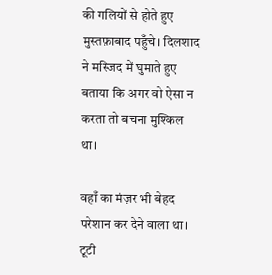की गलियों से होते हुए मुस्तफ़ाबाद पहुँचे। दिलशाद ने मस्जिद में घुमाते हुए बताया कि अगर वो ऐसा न करता तो बचना मुश्किल था।

वहाँ का मंज़र भी बेहद परेशान कर देने वाला था। टूटी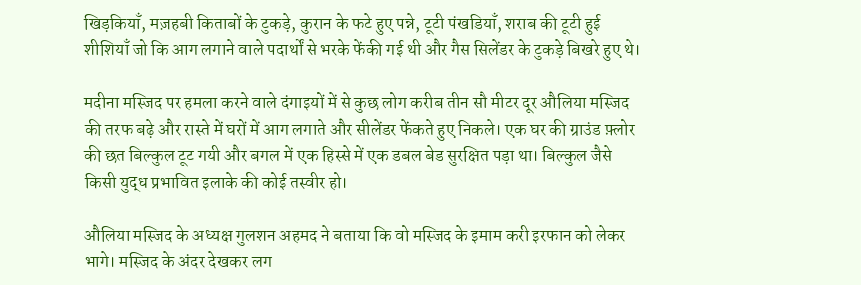खिड़कियाँ, मज़हबी किताबों के टुकड़े, कुरान के फटे हुए पन्ने, टूटी पंखडियाँ, शराब की टूटी हुई शीशियाँ जो कि आग लगाने वाले पदार्थों से भरके फेंकी गई थी और गैस सिलेंडर के टुकड़े बिखरे हुए थे।

मदीना मस्जिद पर हमला करने वाले दंगाइयों में से कुछ लोग करीब तीन सौ मीटर दूर औलिया मस्जिद की तरफ बढ़े और रास्ते में घरों में आग लगाते और सीलेंडर फेंकते हुए निकले। एक घर की ग्राउंड फ़्लोर की छत बिल्कुल टूट गयी और बगल में एक हिस्से में एक डबल बेड सुरक्षित पड़ा था। बिल्कुल जैसे किसी युद्ध प्रभावित इलाके की कोई तस्वीर हो।

औलिया मस्जिद के अध्यक्ष गुलशन अहमद ने बताया कि वो मस्जिद के इमाम करी इरफान को लेकर भागे। मस्जिद के अंदर देखकर लग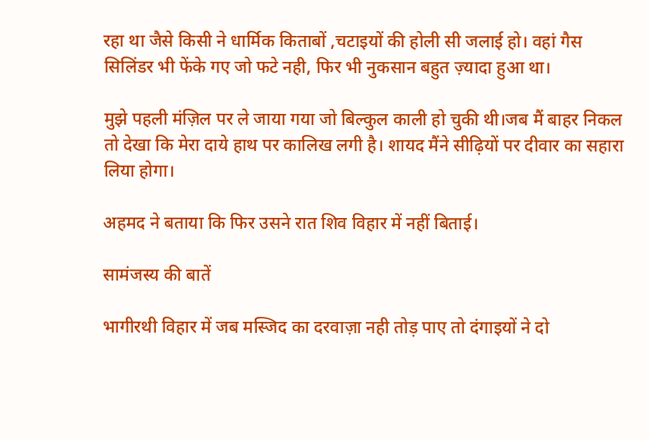रहा था जैसे किसी ने धार्मिक किताबों ,चटाइयों की होली सी जलाई हो। वहां गैस सिलिंडर भी फेंके गए जो फटे नही, फिर भी नुकसान बहुत ज़्यादा हुआ था।

मुझे पहली मंज़िल पर ले जाया गया जो बिल्कुल काली हो चुकी थी।जब मैं बाहर निकल तो देखा कि मेरा दाये हाथ पर कालिख लगी है। शायद मैंने सीढ़ियों पर दीवार का सहारा लिया होगा।

अहमद ने बताया कि फिर उसने रात शिव विहार में नहीं बिताई।

सामंजस्य की बातें

भागीरथी विहार में जब मस्जिद का दरवाज़ा नही तोड़ पाए तो दंगाइयों ने दो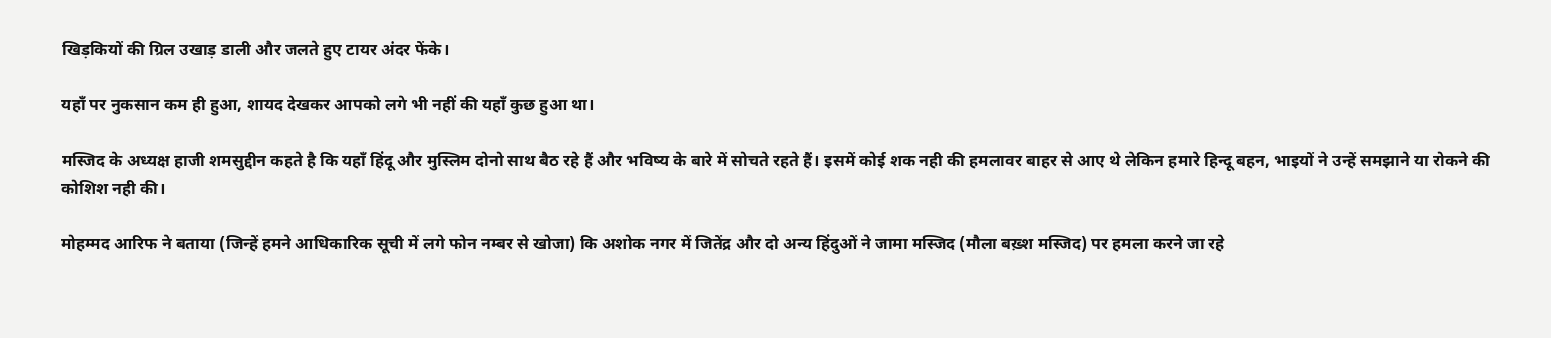खिड़कियों की ग्रिल उखाड़ डाली और जलते हुए टायर अंदर फेंके।

यहाँ पर नुकसान कम ही हुआ, शायद देखकर आपको लगे भी नहीं की यहाँ कुछ हुआ था।

मस्जिद के अध्यक्ष हाजी शमसुद्दीन कहते है कि यहाँ हिंदू और मुस्लिम दोनो साथ बैठ रहे हैं और भविष्य के बारे में सोचते रहते हैं। इसमें कोई शक नही की हमलावर बाहर से आए थे लेकिन हमारे हिन्दू बहन, भाइयों ने उन्हें समझाने या रोकने की कोशिश नही की।

मोहम्मद आरिफ ने बताया (जिन्हें हमने आधिकारिक सूची में लगे फोन नम्बर से खोजा) कि अशोक नगर में जितेंद्र और दो अन्य हिंदुओं ने जामा मस्जिद (मौला बख़्श मस्जिद) पर हमला करने जा रहे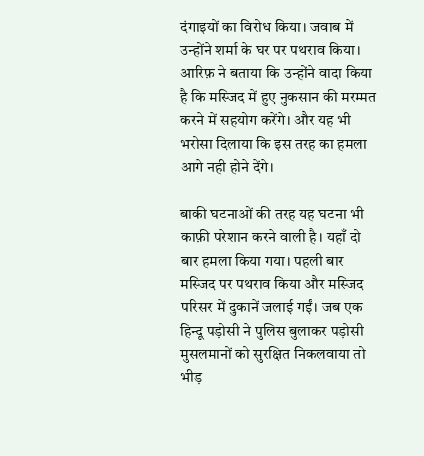दंगाइयों का विरोध किया। जवाब में उन्होंने शर्मा के घर पर पथराव किया। आरिफ़ ने बताया कि उन्होंने वादा किया है कि मस्जिद में हुए नुकसान की मरम्मत करने में सहयोग करेंगे। और यह भी भरोसा दिलाया कि इस तरह का हमला आगे नही होने देंगे।

बाकी घटनाओं की तरह यह घटना भी काफ़ी परेशान करने वाली है। यहाँ दो बार हमला किया गया। पहली बार मस्जिद पर पथराव किया और मस्जिद परिसर में दुकानें जलाई गईं। जब एक हिन्दू पड़ोसी ने पुलिस बुलाकर पड़ोसी मुसलमानों को सुरक्षित निकलवाया तो भीड़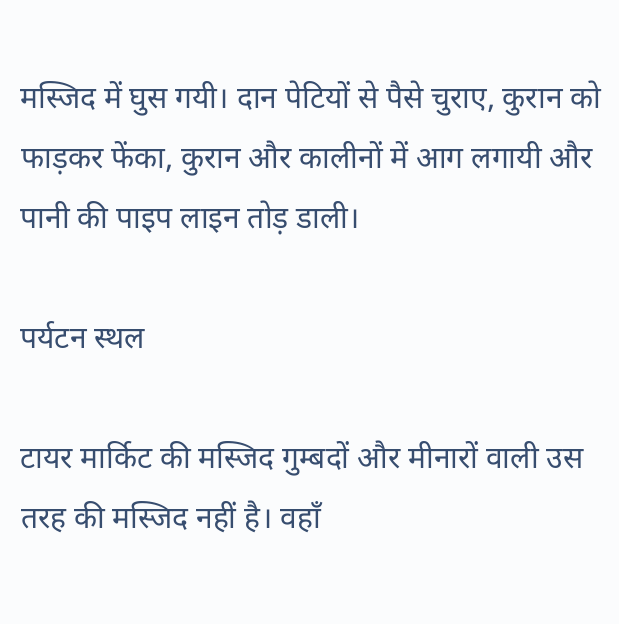मस्जिद में घुस गयी। दान पेटियों से पैसे चुराए, कुरान को फाड़कर फेंका, कुरान और कालीनों में आग लगायी और पानी की पाइप लाइन तोड़ डाली।

पर्यटन स्थल

टायर मार्किट की मस्जिद गुम्बदों और मीनारों वाली उस तरह की मस्जिद नहीं है। वहाँ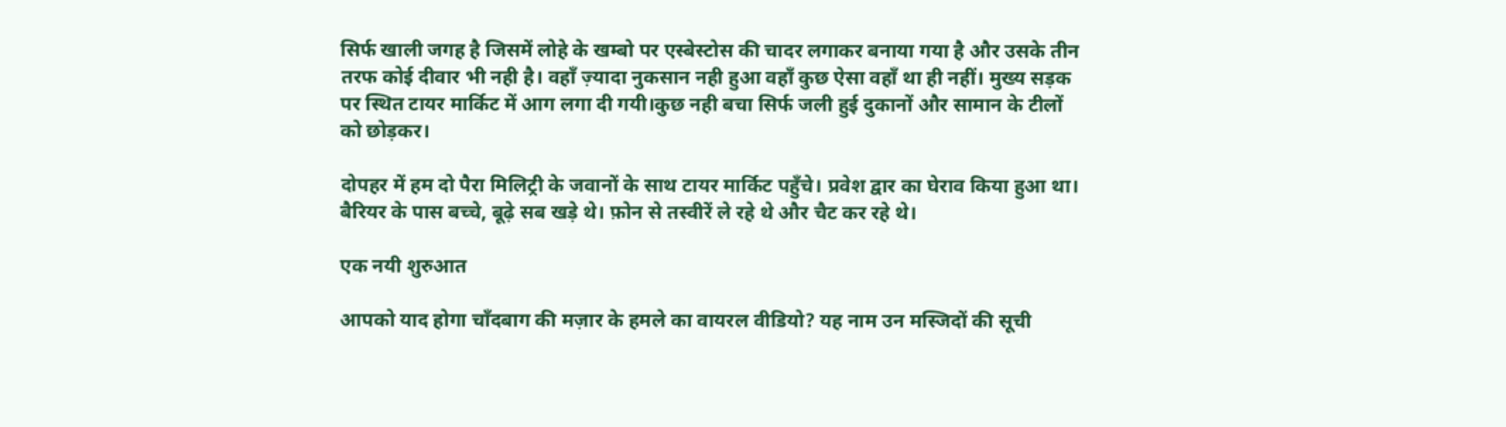सिर्फ खाली जगह है जिसमें लोहे के खम्बो पर एस्बेस्टोस की चादर लगाकर बनाया गया है और उसके तीन तरफ कोई दीवार भी नही है। वहाँ ज़्यादा नुकसान नही हुआ वहाँ कुछ ऐसा वहाँ था ही नहीं। मुख्य सड़क पर स्थित टायर मार्किट में आग लगा दी गयी।कुछ नही बचा सिर्फ जली हुई दुकानों और सामान के टीलों को छोड़कर।

दोपहर में हम दो पैरा मिलिट्री के जवानों के साथ टायर मार्किट पहुँचे। प्रवेश द्वार का घेराव किया हुआ था। बैरियर के पास बच्चे, बूढ़े सब खड़े थे। फ़ोन से तस्वीरें ले रहे थे और चैट कर रहे थे।

एक नयी शुरुआत

आपको याद होगा चाँदबाग की मज़ार के हमले का वायरल वीडियो? यह नाम उन मस्जिदों की सूची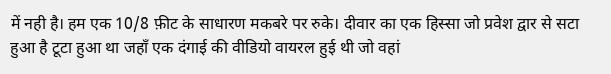में नही है। हम एक 10/8 फ़ीट के साधारण मकबरे पर रुके। दीवार का एक हिस्सा जो प्रवेश द्वार से सटा हुआ है टूटा हुआ था जहाँ एक दंगाई की वीडियो वायरल हुई थी जो वहां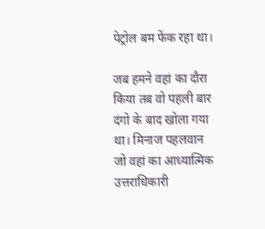पेट्रोल बम फेंक रहा था।

जब हमने वहां का दौरा किया तब वो पहली बार दंगो के बाद खोला गया था। मिनाज पहलवान जो वहां का आध्यात्मिक उत्तराधिकारी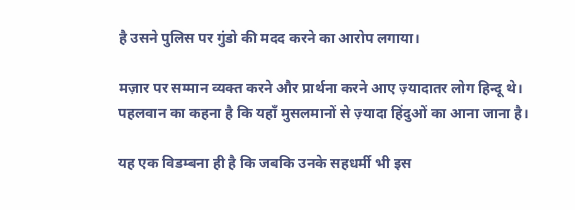है उसने पुलिस पर गुंडो की मदद करने का आरोप लगाया।

मज़ार पर सम्मान व्यक्त करने और प्रार्थना करने आए ज़्यादातर लोग हिन्दू थे। पहलवान का कहना है कि यहाँ मुसलमानों से ज़्यादा हिंदुओं का आना जाना है।

यह एक विडम्बना ही है कि जबकि उनके सहधर्मी भी इस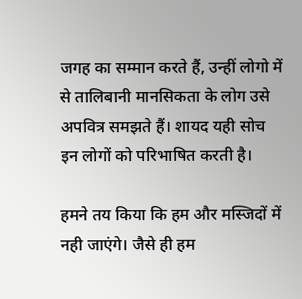जगह का सम्मान करते हैं, उन्हीं लोगो में से तालिबानी मानसिकता के लोग उसे अपवित्र समझते हैं। शायद यही सोच इन लोगों को परिभाषित करती है।

हमने तय किया कि हम और मस्जिदों में नही जाएंगे। जैसे ही हम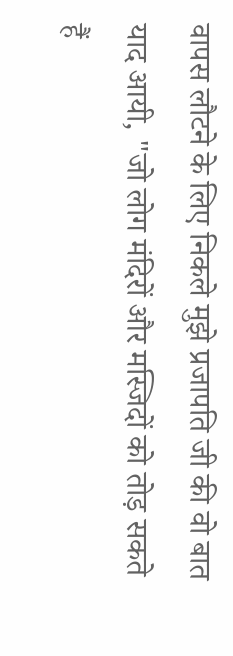वापस लौटने के लिए निकले मुझे प्रजापति जी की वो बात याद आयी, "जो लोग मंदिरों और मस्जिदों को तोड़ सकते हैं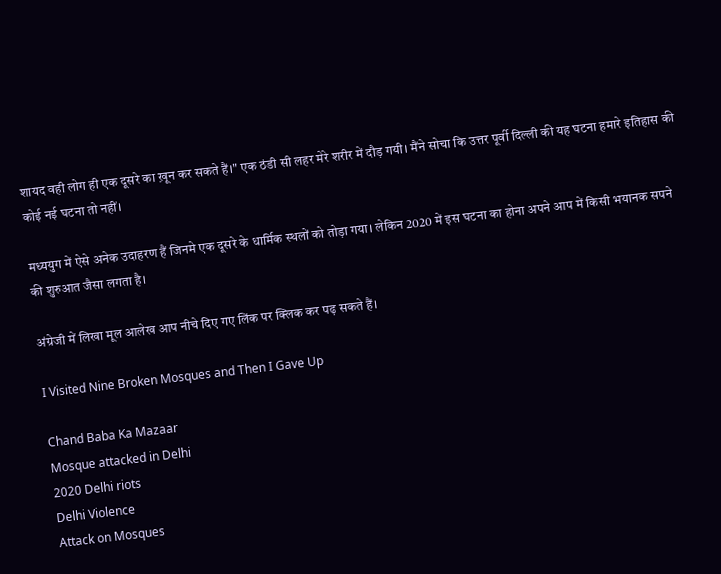शायद वही लोग ही एक दूसरे का ख़ून कर सकते हैं।" एक ठंडी सी लहर मेरे शरीर में दौड़ गयी। मैंने सोचा कि उत्तर पूर्वी दिल्ली की यह घटना हमारे इतिहास की कोई नई घटना तो नहीं।

मध्ययुग में ऐसे अनेक उदाहरण हैं जिनमे एक दूसरे के धार्मिक स्थलों को तोड़ा गया। लेकिन 2020 में इस घटना का होना अपने आप में किसी भयानक सपने की शुरुआत जैसा लगता है।

अंग्रेजी में लिखा मूल आलेख आप नीचे दिए गए लिंक पर क्लिक कर पढ़ सकते हैं।

I Visited Nine Broken Mosques and Then I Gave Up

Chand Baba Ka Mazaar
Mosque attacked in Delhi
2020 Delhi riots
Delhi Violence
Attack on Mosques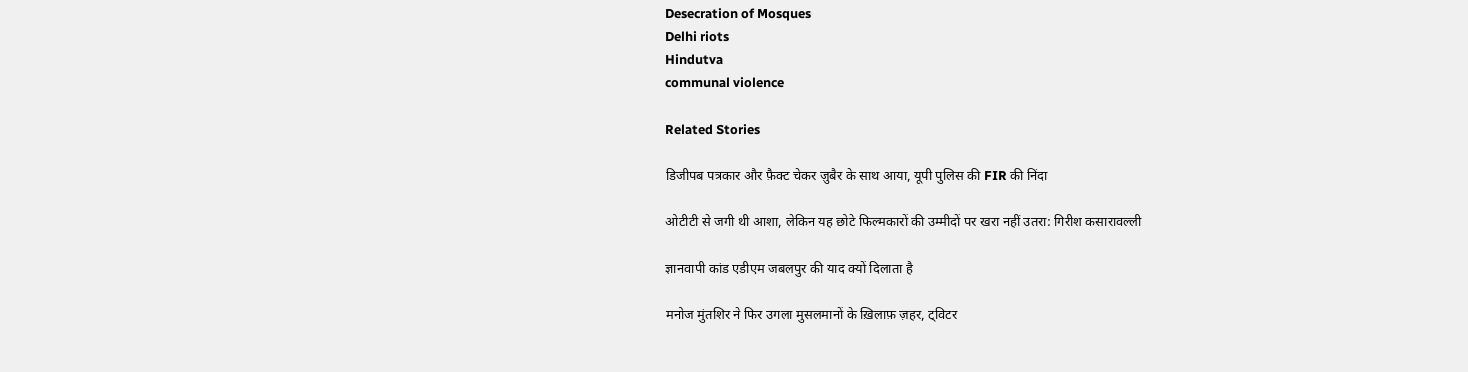Desecration of Mosques
Delhi riots
Hindutva
communal violence

Related Stories

डिजीपब पत्रकार और फ़ैक्ट चेकर ज़ुबैर के साथ आया, यूपी पुलिस की FIR की निंदा

ओटीटी से जगी थी आशा, लेकिन यह छोटे फिल्मकारों की उम्मीदों पर खरा नहीं उतरा: गिरीश कसारावल्ली

ज्ञानवापी कांड एडीएम जबलपुर की याद क्यों दिलाता है

मनोज मुंतशिर ने फिर उगला मुसलमानों के ख़िलाफ़ ज़हर, ट्विटर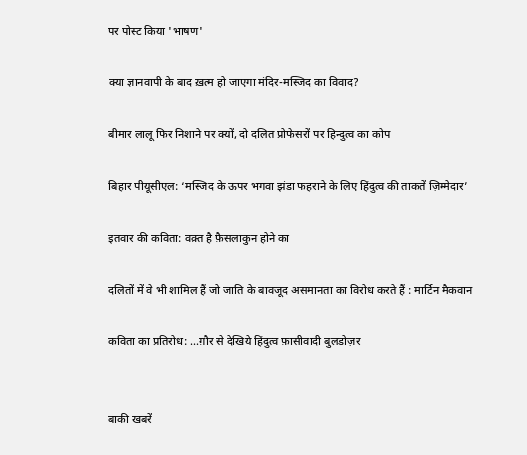पर पोस्ट किया 'भाषण'

क्या ज्ञानवापी के बाद ख़त्म हो जाएगा मंदिर-मस्जिद का विवाद?

बीमार लालू फिर निशाने पर क्यों, दो दलित प्रोफेसरों पर हिन्दुत्व का कोप

बिहार पीयूसीएल: ‘मस्जिद के ऊपर भगवा झंडा फहराने के लिए हिंदुत्व की ताकतें ज़िम्मेदार’

इतवार की कविता: वक़्त है फ़ैसलाकुन होने का

दलितों में वे भी शामिल हैं जो जाति के बावजूद असमानता का विरोध करते हैं : मार्टिन मैकवान

कविता का प्रतिरोध: ...ग़ौर से देखिये हिंदुत्व फ़ासीवादी बुलडोज़र


बाकी खबरें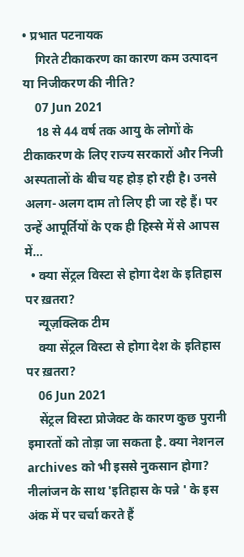• प्रभात पटनायक
    गिरते टीकाकरण का कारण कम उत्पादन या निजीकरण की नीति?
    07 Jun 2021
    18 से 44 वर्ष तक आयु के लोगों के टीकाकरण के लिए राज्य सरकारों और निजी अस्पतालों के बीच यह होड़ हो रही है। उनसे अलग-अलग दाम तो लिए ही जा रहे हैं। पर उन्हें आपूर्तियों के एक ही हिस्से में से आपस में…
  • क्या सेंट्रल विस्टा से होगा देश के इतिहास पर ख़तरा?
    न्यूज़क्लिक टीम
    क्या सेंट्रल विस्टा से होगा देश के इतिहास पर ख़तरा?
    06 Jun 2021
    सेंट्रल विस्टा प्रोजेक्ट के कारण कुछ पुरानी इमारतों को तोड़ा जा सकता है. क्या नेशनल archives को भी इससे नुकसान होगा? नीलांजन के साथ 'इतिहास के पन्ने ' के इस अंक में पर चर्चा करते हैं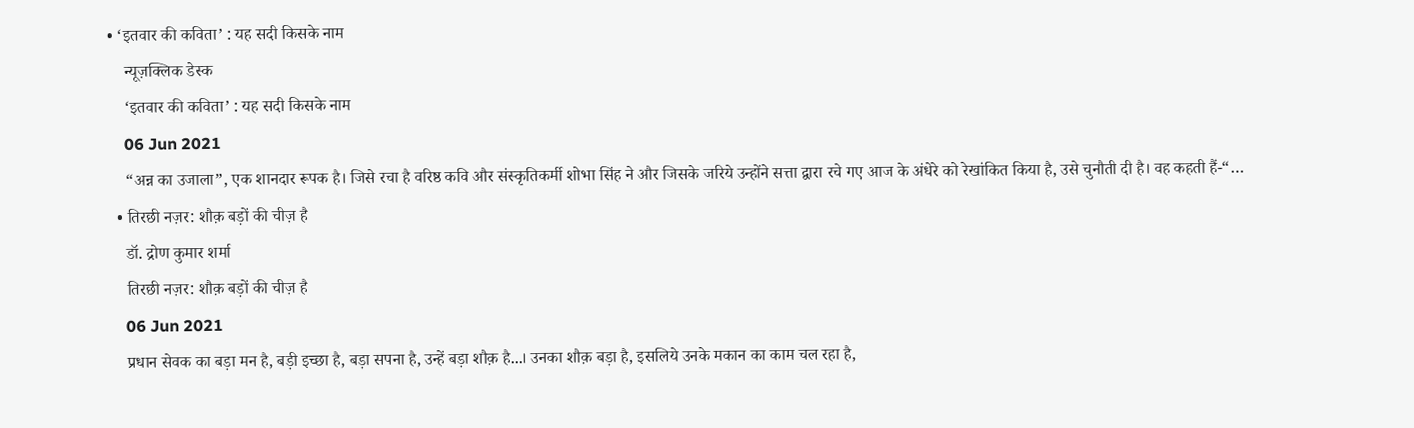• ‘इतवार की कविता’ : यह सदी किसके नाम
    न्यूज़क्लिक डेस्क
    ‘इतवार की कविता’ : यह सदी किसके नाम
    06 Jun 2021
    “अन्न का उजाला”, एक शानदार रूपक है। जिसे रचा है वरिष्ठ कवि और संस्कृतिकर्मी शोभा सिंह ने और जिसके जरिये उन्होंने सत्ता द्वारा रचे गए आज के अंधेरे को रेखांकित किया है, उसे चुनौती दी है। वह कहती हैं-“…
  • तिरछी नज़र: शौक़ बड़ों की चीज़ है
    डॉ. द्रोण कुमार शर्मा
    तिरछी नज़र: शौक़ बड़ों की चीज़ है
    06 Jun 2021
    प्रधान सेवक का बड़ा मन है, बड़ी इच्छा है, बड़ा सपना है, उन्हें बड़ा शौक़ है...। उनका शौक़ बड़ा है, इसलिये उनके मकान का काम चल रहा है,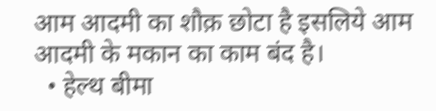आम आदमी का शौक़ छोटा है इसलिये आम आदमी के मकान का काम बंद है।
  • हेल्थ बीमा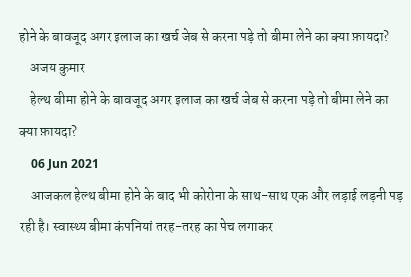होने के बावजूद अगर इलाज का खर्च जेब से करना पड़े तो बीमा लेने का क्या फ़ायदा?
    अजय कुमार
    हेल्थ बीमा होने के बावजूद अगर इलाज का खर्च जेब से करना पड़े तो बीमा लेने का क्या फ़ायदा?
    06 Jun 2021
    आजकल हेल्थ बीमा होने के बाद भी कोरोना के साथ-साथ एक और लड़ाई लड़नी पड़ रही है। स्वास्थ्य बीमा कंपनियां तरह-तरह का पेच लगाकर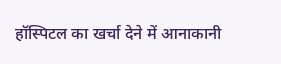हॉस्पिटल का खर्चा देने में आनाकानी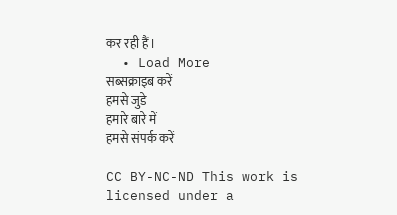कर रही हैं।
  • Load More
सब्सक्राइब करें
हमसे जुडे
हमारे बारे में
हमसे संपर्क करें

CC BY-NC-ND This work is licensed under a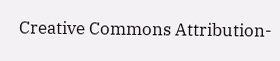Creative Commons Attribution-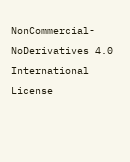NonCommercial-NoDerivatives 4.0 International License